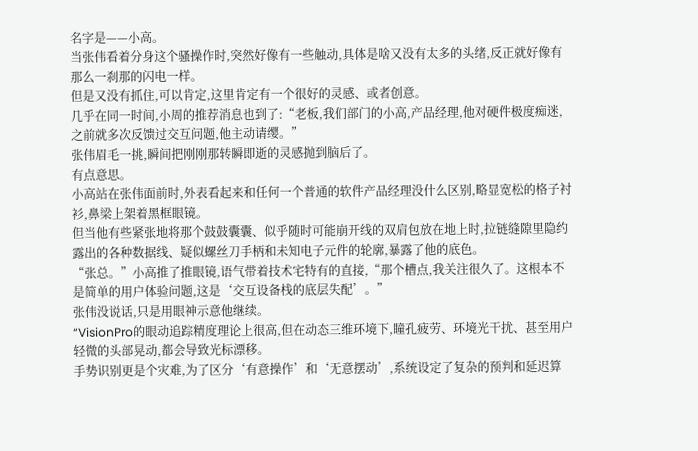名字是——小高。
当张伟看着分身这个骚操作时,突然好像有一些触动,具体是啥又没有太多的头绪,反正就好像有那么一刹那的闪电一样。
但是又没有抓住,可以肯定,这里肯定有一个很好的灵感、或者创意。
几乎在同一时间,小周的推荐消息也到了:“老板,我们部门的小高,产品经理,他对硬件极度痴迷,之前就多次反馈过交互问题,他主动请缨。”
张伟眉毛一挑,瞬间把刚刚那转瞬即逝的灵感抛到脑后了。
有点意思。
小高站在张伟面前时,外表看起来和任何一个普通的软件产品经理没什么区别,略显宽松的格子衬衫,鼻梁上架着黑框眼镜。
但当他有些紧张地将那个鼓鼓囊囊、似乎随时可能崩开线的双肩包放在地上时,拉链缝隙里隐约露出的各种数据线、疑似螺丝刀手柄和未知电子元件的轮廓,暴露了他的底色。
“张总。”小高推了推眼镜,语气带着技术宅特有的直接,“那个槽点,我关注很久了。这根本不是简单的用户体验问题,这是‘交互设备栈的底层失配’。”
张伟没说话,只是用眼神示意他继续。
“VisionPro的眼动追踪精度理论上很高,但在动态三维环境下,瞳孔疲劳、环境光干扰、甚至用户轻微的头部晃动,都会导致光标漂移。
手势识别更是个灾难,为了区分‘有意操作’和‘无意摆动’,系统设定了复杂的预判和延迟算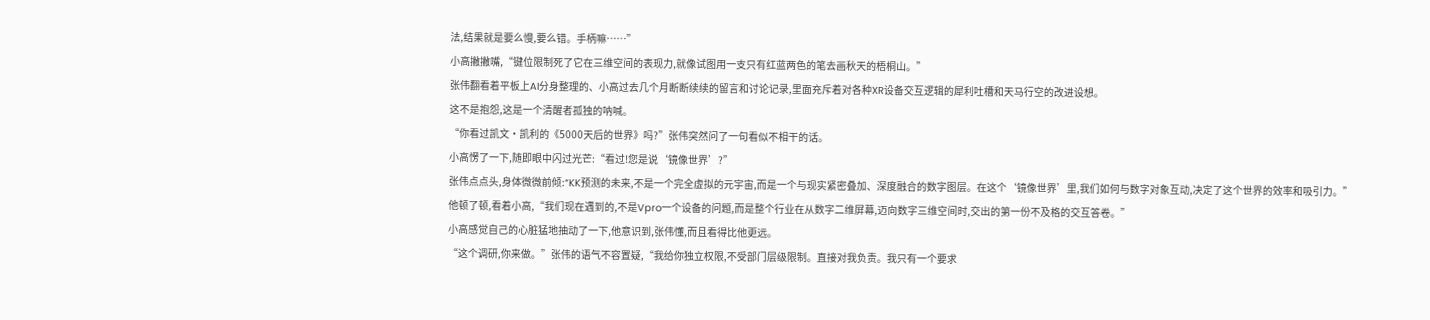法,结果就是要么慢,要么错。手柄嘛……”
小高撇撇嘴,“键位限制死了它在三维空间的表现力,就像试图用一支只有红蓝两色的笔去画秋天的梧桐山。”
张伟翻看着平板上AI分身整理的、小高过去几个月断断续续的留言和讨论记录,里面充斥着对各种XR设备交互逻辑的犀利吐槽和天马行空的改进设想。
这不是抱怨,这是一个清醒者孤独的呐喊。
“你看过凯文·凯利的《5000天后的世界》吗?”张伟突然问了一句看似不相干的话。
小高愣了一下,随即眼中闪过光芒:“看过!您是说‘镜像世界’?”
张伟点点头,身体微微前倾:“KK预测的未来,不是一个完全虚拟的元宇宙,而是一个与现实紧密叠加、深度融合的数字图层。在这个‘镜像世界’里,我们如何与数字对象互动,决定了这个世界的效率和吸引力。”
他顿了顿,看着小高,“我们现在遇到的,不是Vpro一个设备的问题,而是整个行业在从数字二维屏幕,迈向数字三维空间时,交出的第一份不及格的交互答卷。”
小高感觉自己的心脏猛地抽动了一下,他意识到,张伟懂,而且看得比他更远。
“这个调研,你来做。”张伟的语气不容置疑,“我给你独立权限,不受部门层级限制。直接对我负责。我只有一个要求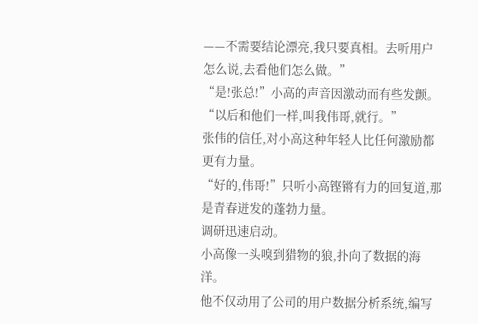——不需要结论漂亮,我只要真相。去听用户怎么说,去看他们怎么做。”
“是!张总!”小高的声音因激动而有些发颤。
“以后和他们一样,叫我伟哥,就行。”
张伟的信任,对小高这种年轻人比任何激励都更有力量。
“好的,伟哥!”只听小高铿锵有力的回复道,那是青春迸发的蓬勃力量。
调研迅速启动。
小高像一头嗅到猎物的狼,扑向了数据的海洋。
他不仅动用了公司的用户数据分析系统,编写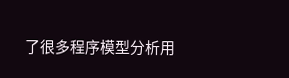了很多程序模型分析用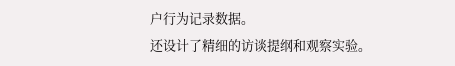户行为记录数据。
还设计了精细的访谈提纲和观察实验。